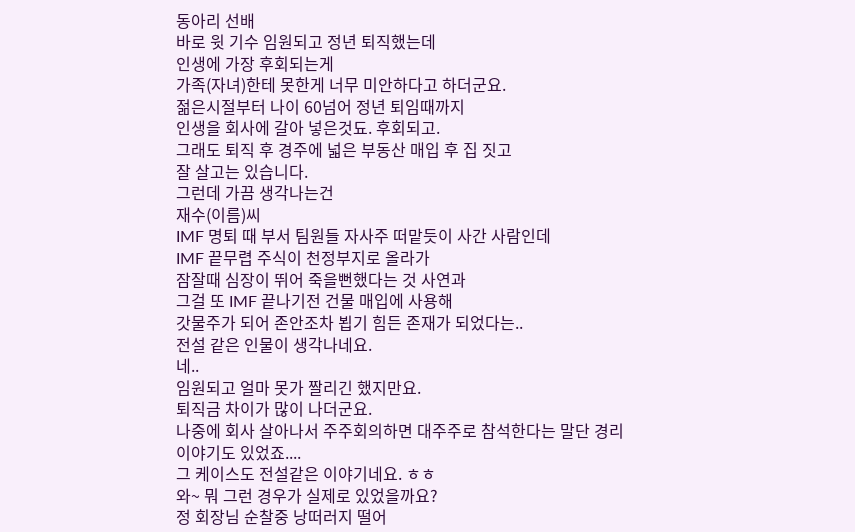동아리 선배
바로 윗 기수 임원되고 정년 퇴직했는데
인생에 가장 후회되는게
가족(자녀)한테 못한게 너무 미안하다고 하더군요.
젊은시절부터 나이 60넘어 정년 퇴임때까지
인생을 회사에 갈아 넣은것됴. 후회되고.
그래도 퇴직 후 경주에 넓은 부동산 매입 후 집 짓고
잘 살고는 있습니다.
그런데 가끔 생각나는건
재수(이름)씨
IMF 명퇴 때 부서 팀원들 자사주 떠맡듯이 사간 사람인데
IMF 끝무렵 주식이 천정부지로 올라가
잠잘때 심장이 뛰어 죽을뻔했다는 것 사연과
그걸 또 IMF 끝나기전 건물 매입에 사용해
갓물주가 되어 존안조차 뵙기 힘든 존재가 되었다는..
전설 같은 인물이 생각나네요.
네..
임원되고 얼마 못가 짤리긴 했지만요.
퇴직금 차이가 많이 나더군요.
나중에 회사 살아나서 주주회의하면 대주주로 참석한다는 말단 경리 이야기도 있었죠....
그 케이스도 전설같은 이야기네요. ㅎㅎ
와~ 뭐 그런 경우가 실제로 있었을까요?
정 회장님 순찰중 낭떠러지 떨어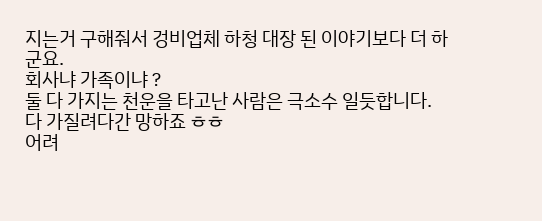지는거 구해줘서 겅비업체 하청 대장 된 이야기보다 더 하군요.
회사냐 가족이냐 ?
둘 다 가지는 천운을 타고난 사람은 극소수 일듯합니다.
다 가질려다간 망하죠 ㅎㅎ
어려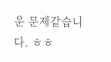운 문제같습니다. ㅎㅎ